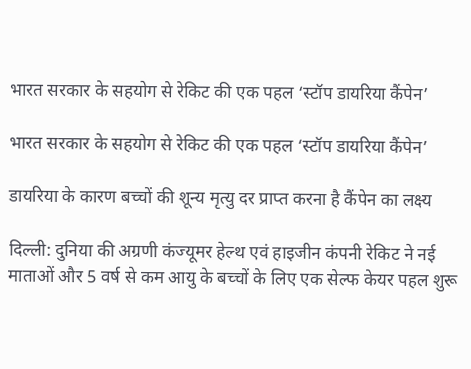भारत सरकार के सहयोग से रेकिट की एक पहल ‘स्टॉप डायरिया कैंपेन’

भारत सरकार के सहयोग से रेकिट की एक पहल ‘स्टॉप डायरिया कैंपेन’

डायरिया के कारण बच्चों की शून्य मृत्यु दर प्राप्त करना है कैंपेन का लक्ष्य

दिल्ली: दुनिया की अग्रणी कंज्‍यूमर हेल्‍थ एवं हाइजीन कंपनी रेकिट ने नई माताओं और 5 वर्ष से कम आयु के बच्चों के लिए एक सेल्‍फ केयर पहल शुरू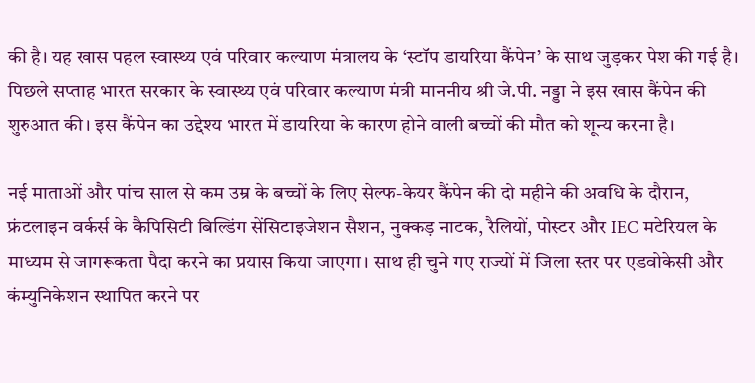की है। यह खास पहल स्वास्थ्य एवं परिवार कल्याण मंत्रालय के ‘स्‍टॉप डायरिया कैंपेन’ के साथ जुड़कर पेश की गई है। पिछले सप्ताह भारत सरकार के स्वास्थ्य एवं परिवार कल्याण मंत्री माननीय श्री जे.पी. नड्डा ने इस खास कैंपेन की शुरुआत की। इस कैंपेन का उद्देश्य भारत में डायरिया के कारण होने वाली बच्चों की मौत को शून्य करना है।

नई माताओं और पांच साल से कम उम्र के बच्चों के लिए सेल्फ-केयर कैंपेन की दो महीने की अवधि के दौरान, फ्रंटलाइन वर्कर्स के कैपिसिटी बिल्डिंग सेंसिटाइजेशन सैशन, नुक्कड़ नाटक, रैलियों, पोस्टर और IEC मटेरियल के माध्यम से जागरूकता पैदा करने का प्रयास किया जाएगा। साथ ही चुने गए राज्यों में जिला स्तर पर एडवोकेसी और कंम्युनिकेशन स्थापित करने पर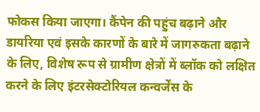फोकस किया जाएगा। कैंपेन की पहुंच बढ़ाने और डायरिया एवं इसके कारणों के बारे में जागरुकता बढ़ाने के लिए, विशेष रूप से ग्रामीण क्षेत्रों में ब्लॉक को लक्षित करने के लिए इंटरसेक्टोरियल कन्वर्जेंस के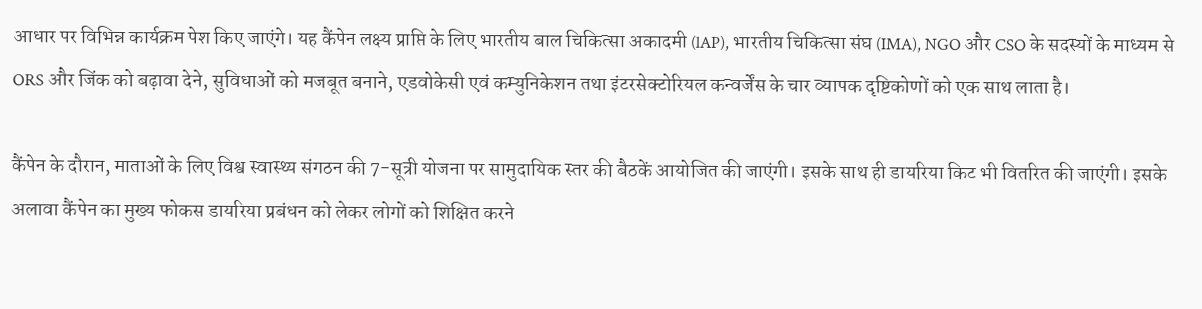आधार पर विभिन्न कार्यक्रम पेश किए जाएंगे। यह कैंपेन लक्ष्य प्राप्ति के लिए भारतीय बाल चिकित्सा अकादमी (lAP), भारतीय चिकित्सा संघ (IMA), NGO और CSO के सदस्यों के माध्यम से ORS और जिंक को बढ़ावा देने, सुविधाओं को मजबूत बनाने, एडवोकेसी एवं कम्युनिकेशन तथा इंटरसेक्टोरियल कन्वर्जेंस के चार व्यापक दृष्टिकोणों को एक साथ लाता है।

कैंपेन के दौरान, माताओं के लिए विश्व स्वास्थ्य संगठन की 7-सूत्री योजना पर सामुदायिक स्तर की बैठकें आयोजित की जाएंगी। इसके साथ ही डायरिया किट भी वितरित की जाएंगी। इसके अलावा कैंपेन का मुख्य फोकस डायरिया प्रबंधन को लेकर लोगों को शिक्षित करने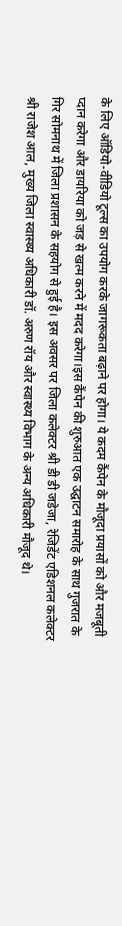के लिए ऑडियो-वीडियो टूल्स का उपयोग करके जागरूकता बढ़ाने पर होगा। ये कदम कैंपेन के मौजूदा प्रयासों को और मजबूती प्दान करेगा और डायरिया को जड़ से खत्म करने में मदद करेगा।इस कैंपेन की शुरुआत एक उद्घाटन समारोह के साथ गुजरात के गिर सोमनाथ में जिला प्रशासन के सहयोग से हुई है। इस अवसर पर जिला कलेक्टर श्री डी डी जडेजा, रेजिडेंट एडिशनल कलेक्टर श्री राजेश आल, मुख्य जिला स्वास्थ्य अधिकारी डॉ. अरुण रॉय और स्वास्थ्य विभाग के अन्य अधिकारी मौजूद थे।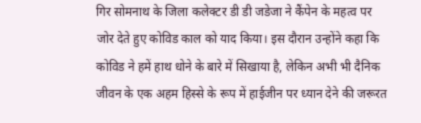गिर सोमनाथ के जिला कलेक्टर डी डी जडेजा ने कैंपेन के महत्व पर जोर देते हुए कोविड काल को याद किया। इस दौरान उन्होंने कहा कि कोविड ने हमें हाथ धोने के बारे में सिखाया है, लेकिन अभी भी दैनिक जीवन के एक अहम हिस्से के रूप में हाईजीन पर ध्यान देने की जरूरत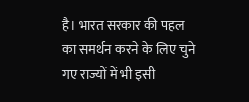है। भारत सरकार की पहल का समर्थन करने के लिए चुने गए राज्यों में भी इसी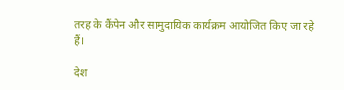तरह के कैंपेन और सामुदायिक कार्यक्रम आयोजित किए जा रहे हैं।

देश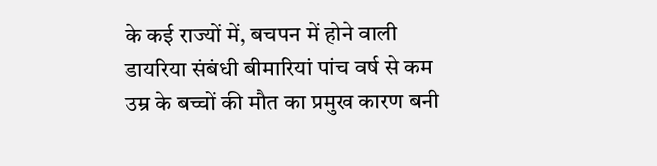के कई राज्यों में, बचपन में होने वाली डायरिया संबंधी बीमारियां पांच वर्ष से कम उम्र के बच्चों की मौत का प्रमुख कारण बनी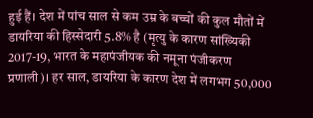हुई हैं। देश में पांच साल से कम उम्र के बच्चों की कुल मौतों में डायरिया की हिस्सेदारी 5.8% है (मृत्यु के कारण सांख्यिकी 2017-19, भारत के महापंजीयक की नमूना पंजीकरण प्रणाली)। हर साल, डायरिया के कारण देश में लगभग 50,000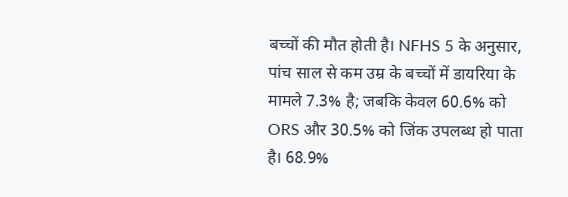बच्चों की मौत होती है। NFHS 5 के अनुसार, पांच साल से कम उम्र के बच्चों में डायरिया के मामले 7.3% है; जबकि केवल 60.6% को ORS और 30.5% को जिंक उपलब्ध हो पाता है। 68.9%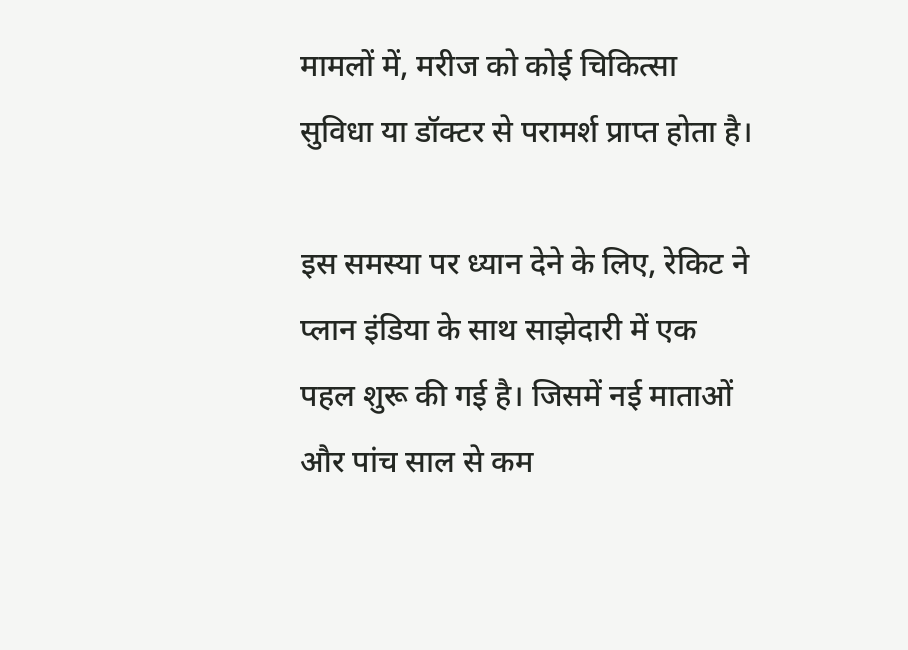मामलों में, मरीज को कोई चिकित्सा सुविधा या डॉक्टर से परामर्श प्राप्त होता है।

इस समस्या पर ध्यान देने के लिए, रेकिट ने प्लान इंडिया के साथ साझेदारी में एक पहल शुरू की गई है। जिसमें नई माताओं और पांच साल से कम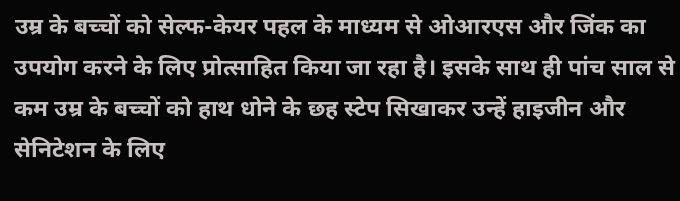उम्र के बच्चों को सेल्फ-केयर पहल के माध्यम से ओआरएस और जिंक का उपयोग करने के लिए प्रोत्साहित किया जा रहा है। इसके साथ ही पांच साल से कम उम्र के बच्चों को हाथ धोने के छह स्टेप सिखाकर उन्हें हाइजीन और सेनिटेशन के लिए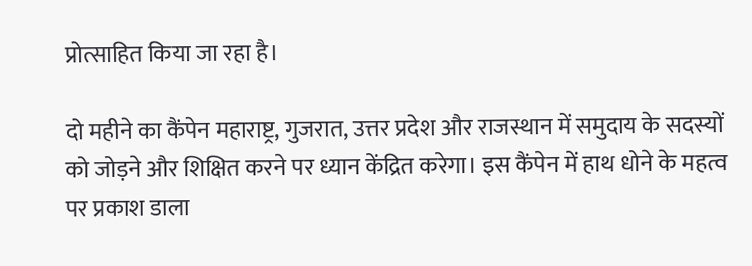प्रोत्साहित किया जा रहा है।

दो महीने का कैंपेन महाराष्ट्र, गुजरात, उत्तर प्रदेश और राजस्थान में समुदाय के सदस्यों को जोड़ने और शिक्षित करने पर ध्यान केंद्रित करेगा। इस कैंपेन में हाथ धोने के महत्व पर प्रकाश डाला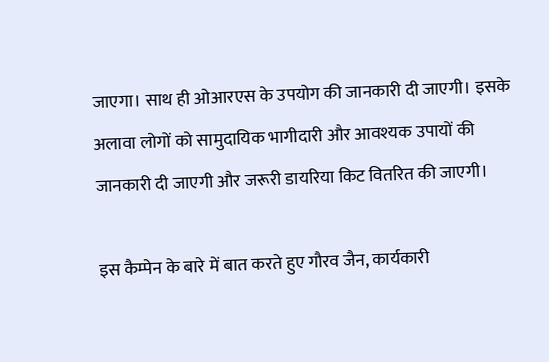जाएगा। साथ ही ओआरएस के उपयोग की जानकारी दी जाएगी। इसके अलावा लोगों को सामुदायिक भागीदारी और आवश्यक उपायों की जानकारी दी जाएगी और जरूरी डायरिया किट वितरित की जाएगी।

इस कैम्पेन के बारे में बात करते हुए गौरव जैन, कार्यकारी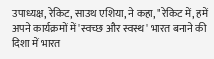उपाध्यक्ष, रेकिट, साउथ एशिया, ने कहा, "रेकिट में, हमें अपने कार्यक्रमों में 'स्वच्छ और स्वस्थ' भारत बनाने की दिशा में भारत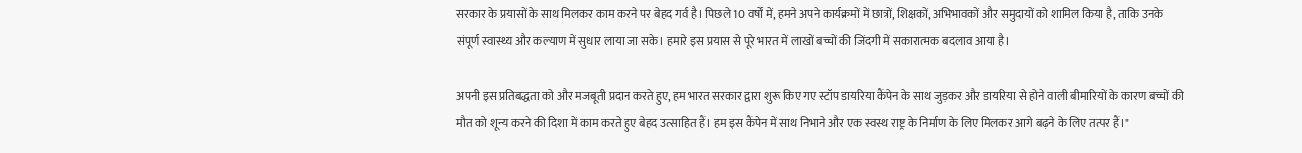सरकार के प्रयासों के साथ मिलकर काम करने पर बेहद गर्व है। पिछले 10 वर्षों में, हमने अपने कार्यक्रमों में छात्रों, शिक्षकों, अभिभावकों और समुदायों को शामिल किया है, ताकि उनके संपूर्ण स्वास्थ्य और कल्याण में सुधार लाया जा सके। हमारे इस प्रयास से पूरे भारत में लाखों बच्चों की जिंदगी में सकारात्मक बदलाव आया है।

अपनी इस प्रतिबद्धता को और मजबूती प्रदान करते हुए, हम भारत सरकार द्वारा शुरू किए गए स्टॉप डायरिया कैंपेन के साथ जुड़कर और डायरिया से होने वाली बीमारियों के कारण बच्चों की मौत को शून्य करने की दिशा में काम करते हुए बेहद उत्साहित हैं। हम इस कैंपेन में साथ निभाने और एक स्वस्थ राष्ट्र के निर्माण के लिए मिलकर आगे बढ़ने के लिए तत्पर हैं।"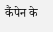कैंपेन के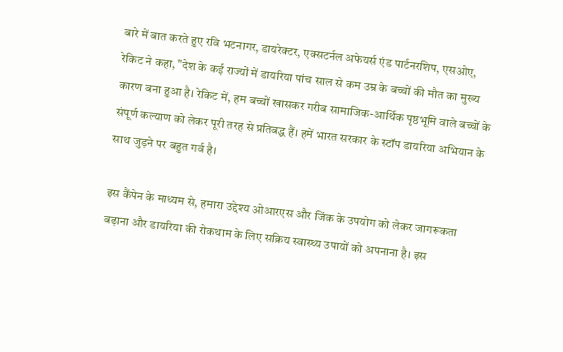बारे में बात करते हुए रवि भटनागर, डायरेक्टर, एक्सटर्नल अफेयर्स एंड पार्टनरशिप, एसओए, रेकिट ने कहा, "देश के कई राज्यों में डायरिया पांच साल से कम उम्र के बच्चों की मौत का मुख्य कारण बना हुआ है। रेकिट में, हम बच्चों खासकर गरीब सामाजिक-आर्थिक पृष्ठभूमि वाले बच्चों के संपूर्ण कल्याण को लेकर पूरी तरह से प्रतिबद्ध हैं। हमें भारत सरकार के स्टॉप डायरिया अभियान के साथ जुड़ने पर बहुत गर्व है।

इस कैंपेन के माध्यम से, हमारा उद्देश्य ओआरएस और जिंक के उपयोग को लेकर जागरूकता बढ़ाना और डायरिया की रोकथाम के लिए सक्रिय स्वास्थ्य उपायों को अपनाना है। इस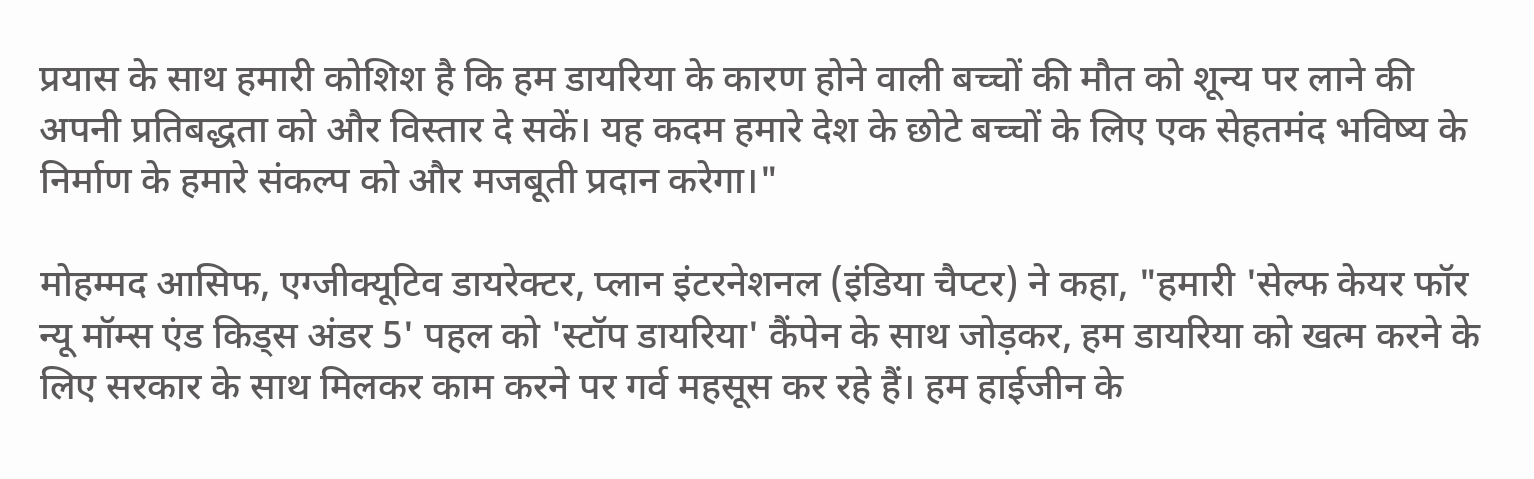प्रयास के साथ हमारी कोशिश है कि हम डायरिया के कारण होने वाली बच्चों की मौत को शून्य पर लाने की अपनी प्रतिबद्धता को और विस्तार दे सकें। यह कदम हमारे देश के छोटे बच्चों के लिए एक सेहतमंद भविष्य के निर्माण के हमारे संकल्प को और मजबूती प्रदान करेगा।"

मोहम्मद आसिफ, एग्जीक्यूटिव डायरेक्टर, प्लान इंटरनेशनल (इंडिया चैप्टर) ने कहा, "हमारी 'सेल्फ केयर फॉर न्यू मॉम्स एंड किड्स अंडर 5' पहल को 'स्टॉप डायरिया' कैंपेन के साथ जोड़कर, हम डायरिया को खत्म करने के लिए सरकार के साथ मिलकर काम करने पर गर्व महसूस कर रहे हैं। हम हाईजीन के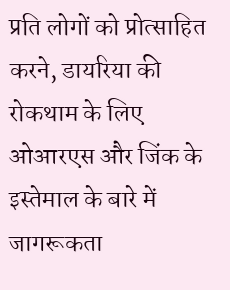प्रति लोगों को प्रोत्साहित करने, डायरिया की रोकथाम के लिए ओआरएस और जिंक के इस्तेमाल के बारे में जागरूकता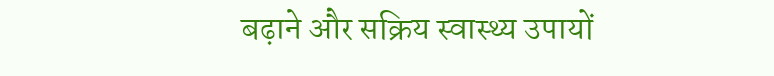बढ़ाने और सक्रिय स्वास्थ्य उपायों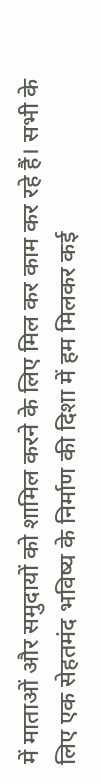में माताओं और समुदायों को शामिल करने के लिए मिल कर काम कर रहे हैं। सभी के लिए एक सेहतमंद भविष्य के निर्माण की दिशा में हम मिलकर कई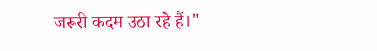जरूरी कदम उठा रहे हैं।"